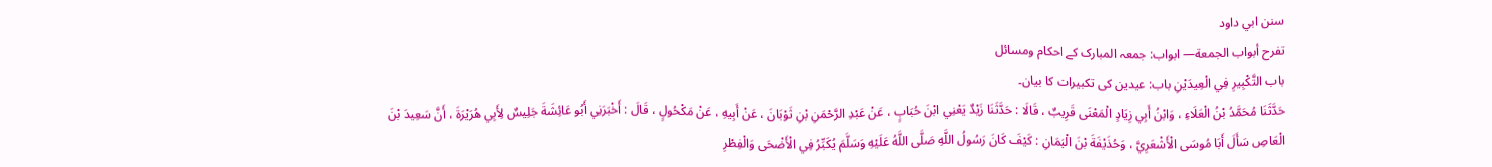سنن ابي داود
تفرح أبواب الجمعة— ابواب: جمعہ المبارک کے احکام ومسائل
باب التَّكْبِيرِ فِي الْعِيدَيْنِ باب: عیدین کی تکبیرات کا بیان۔
حَدَّثَنَا مُحَمَّدُ بْنُ الْعَلَاءِ ، وَابْنُ أَبِي زِيَادٍ الْمَعْنَى قَرِيبٌ ، قَالَا : حَدَّثَنَا زَيْدٌ يَعْنِي ابْنَ حُبَابٍ ، عَنْ عَبْدِ الرَّحْمَنِ بْنِ ثَوْبَانَ ، عَنْ أَبِيهِ ، عَنْ مَكْحُولٍ ، قَالَ : أَخْبَرَنِي أَبُو عَائِشَةَ جَلِيسٌ لِأَبِي هُرَيْرَةَ ، أَنَّ سَعِيدَ بْنَ الْعَاصِ سَأَلَ أَبَا مُوسَى الْأَشْعَرِيَّ ، وَحُذَيْفَةَ بْنَ الْيَمَانِ : كَيْفَ كَانَ رَسُولُ اللَّهِ صَلَّى اللَّهُ عَلَيْهِ وَسَلَّمَ يُكَبِّرُ فِي الْأَضْحَى وَالْفِطْرِ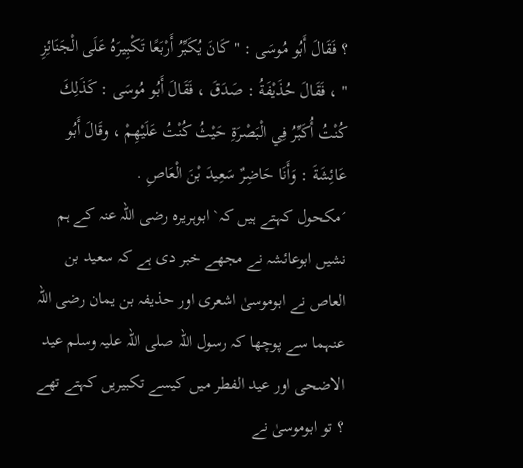؟ فَقَالَ أَبُو مُوسَى : " كَانَ يُكَبِّرُ أَرْبَعًا تَكْبِيرَهُ عَلَى الْجَنَائِزِ " ، فَقَالَ حُذَيْفَةُ : صَدَقَ ، فَقَالَ أَبُو مُوسَى : كَذَلِكَ كُنْتُ أُكَبِّرُ فِي الْبَصْرَةِ حَيْثُ كُنْتُ عَلَيْهِمْ ، وقَالَ أَبُو عَائِشَةَ : وَأَنَا حَاضِرٌ سَعِيدَ بْنَ الْعَاصِ .
´مکحول کہتے ہیں کہ` ابوہریرہ رضی اللہ عنہ کے ہم نشیں ابوعائشہ نے مجھے خبر دی ہے کہ سعید بن العاص نے ابوموسیٰ اشعری اور حذیفہ بن یمان رضی اللہ عنہما سے پوچھا کہ رسول اللہ صلی اللہ علیہ وسلم عید الاضحی اور عید الفطر میں کیسے تکبیریں کہتے تھے ؟ تو ابوموسیٰ نے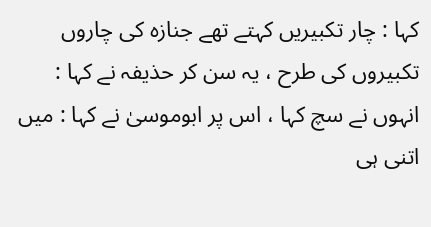کہا : چار تکبیریں کہتے تھے جنازہ کی چاروں تکبیروں کی طرح ، یہ سن کر حذیفہ نے کہا : انہوں نے سچ کہا ، اس پر ابوموسیٰ نے کہا : میں اتنی ہی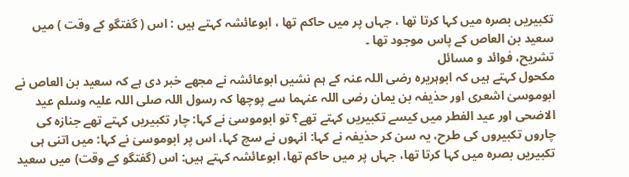تکبیریں بصرہ میں کہا کرتا تھا ، جہاں پر میں حاکم تھا ، ابوعائشہ کہتے ہیں : اس ( گفتگو کے وقت ) میں سعید بن العاص کے پاس موجود تھا ۔
تشریح، فوائد و مسائل
مکحول کہتے ہیں کہ ابوہریرہ رضی اللہ عنہ کے ہم نشیں ابوعائشہ نے مجھے خبر دی ہے کہ سعید بن العاص نے ابوموسیٰ اشعری اور حذیفہ بن یمان رضی اللہ عنہما سے پوچھا کہ رسول اللہ صلی اللہ علیہ وسلم عید الاضحی اور عید الفطر میں کیسے تکبیریں کہتے تھے؟ تو ابوموسیٰ نے کہا: چار تکبیریں کہتے تھے جنازہ کی چاروں تکبیروں کی طرح، یہ سن کر حذیفہ نے کہا: انہوں نے سچ کہا، اس پر ابوموسیٰ نے کہا: میں اتنی ہی تکبیریں بصرہ میں کہا کرتا تھا، جہاں پر میں حاکم تھا، ابوعائشہ کہتے ہیں: اس (گفتگو کے وقت) میں سعید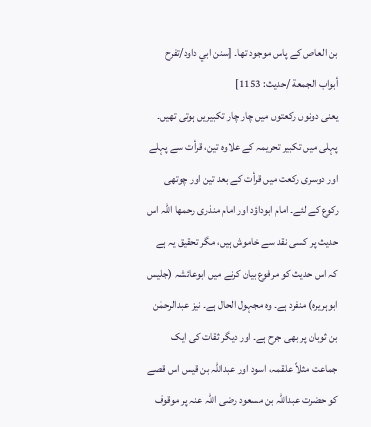بن العاص کے پاس موجود تھا۔ [سنن ابي داود/تفرح أبواب الجمعة /حدیث: 1153]
یعنی دونوں رکعتوں میں چار چار تکبیریں ہوتی تھیں۔ پہلی میں تکبیر تحریمہ کے علاوہ تین، قرأت سے پہلے اور دوسری رکعت میں قرأت کے بعد تین اور چوتھی رکوع کے لئے۔ امام ابوداؤد اور امام منذری رحمها اللہ اس حدیث پر کسی نقد سے خاموش ہیں، مگر تحقیق یہ ہے کہ اس حدیث کو مرفوع بیان کرنے میں ابوعائشہ (جلیس ابوہریرہ) منفرد ہے۔ وہ مجہول الحال ہے۔ نیز عبدالرحمٰن بن ثوبان پر بھی جرح ہے۔ اور دیگر ثقات کی ایک جماعت مثلاً علقمہ، اسود اور عبداللہ بن قیس اس قصے کو حضرت عبداللہ بن مسعود رضی اللہ عنہ پر موقوف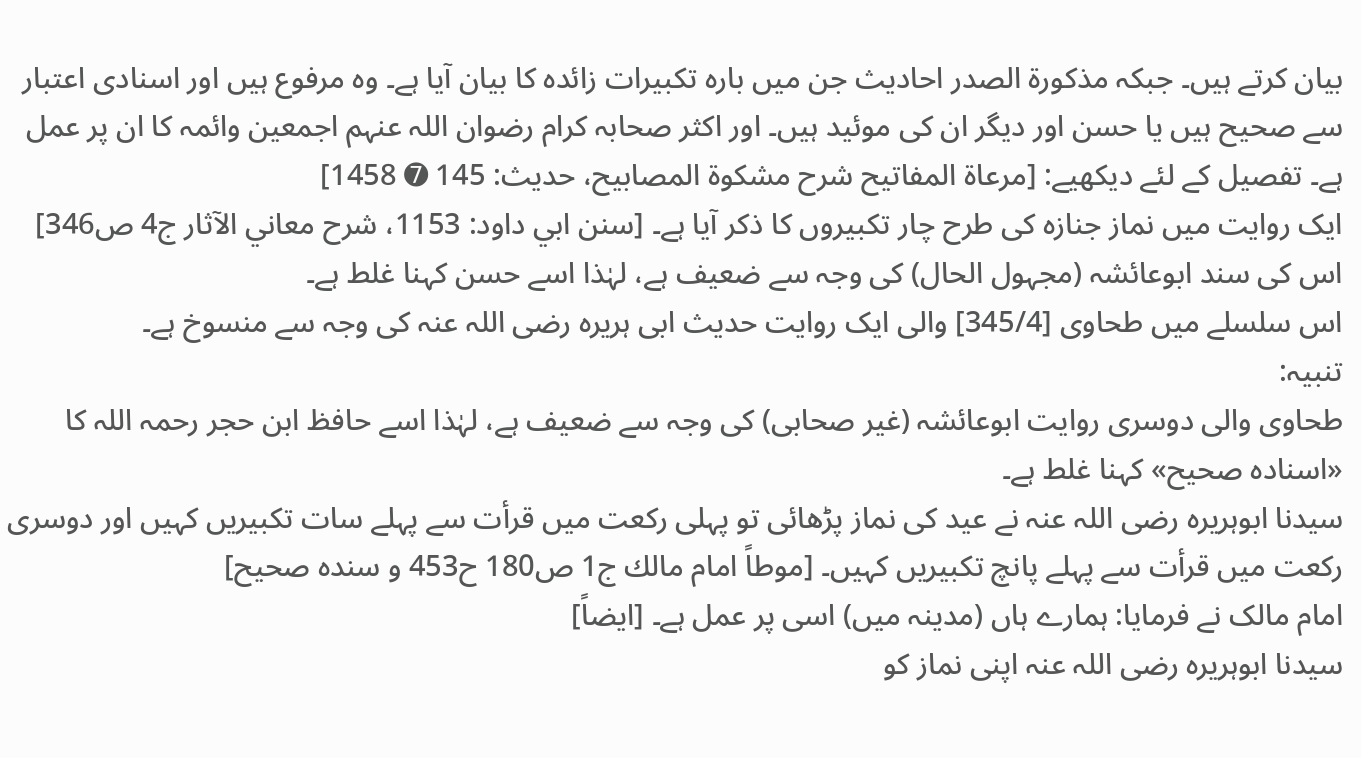بیان کرتے ہیں۔ جبکہ مذکورۃ الصدر احادیث جن میں بارہ تکبیرات زائدہ کا بیان آیا ہے۔ وہ مرفوع ہیں اور اسنادی اعتبار سے صحیح ہیں یا حسن اور دیگر ان کی موئید ہیں۔ اور اکثر صحابہ کرام رضوان اللہ عنہم اجمعین وائمہ کا ان پر عمل ہے۔ تفصیل کے لئے دیکھیے: [مرعاة المفاتيح شرح مشكوة المصابيح، حديث: 145 ➐ 1458]
ایک روایت میں نماز جنازہ کی طرح چار تکبیروں کا ذکر آیا ہے۔ [سنن ابي داود: 1153، شرح معاني الآثار ج4 ص346]
اس کی سند ابوعائشہ (مجہول الحال) کی وجہ سے ضعیف ہے، لہٰذا اسے حسن کہنا غلط ہے۔
اس سلسلے میں طحاوی [345/4] والی ایک روایت حدیث ابی ہریرہ رضی اللہ عنہ کی وجہ سے منسوخ ہے۔
تنبیہ:
طحاوی والی دوسری روایت ابوعائشہ (غیر صحابی) کی وجہ سے ضعیف ہے، لہٰذا اسے حافظ ابن حجر رحمہ اللہ کا «اسناده صحيح» کہنا غلط ہے۔
سیدنا ابوہریرہ رضی اللہ عنہ نے عید کی نماز پڑھائی تو پہلی رکعت میں قرأت سے پہلے سات تکبیریں کہیں اور دوسری رکعت میں قرأت سے پہلے پانچ تکبیریں کہیں۔ [موطاً امام مالك ج1 ص180 ح453 و سنده صحيح]
امام مالک نے فرمایا: ہمارے ہاں (مدینہ میں) اسی پر عمل ہے۔ [ايضاً]
سیدنا ابوہریرہ رضی اللہ عنہ اپنی نماز کو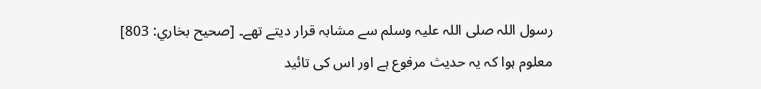رسول اللہ صلی اللہ علیہ وسلم سے مشابہ قرار دیتے تھے۔ [صحيح بخاري: 803]
معلوم ہوا کہ یہ حدیث مرفوع ہے اور اس کی تائید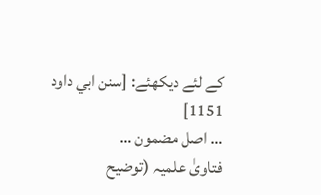کے لئے دیکھئے: [سنن ابي داود 1151]
… اصل مضمون …
فتاویٰ علمیہ (توضیح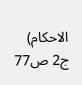الاحکام) ج2 ص77